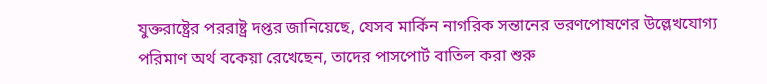যুক্তরাষ্ট্রের পররাষ্ট্র দপ্তর জানিয়েছে, যেসব মার্কিন নাগরিক সন্তানের ভরণপোষণের উল্লেখযোগ্য পরিমাণ অর্থ বকেয়া রেখেছেন, তাদের পাসপোর্ট বাতিল করা শুরু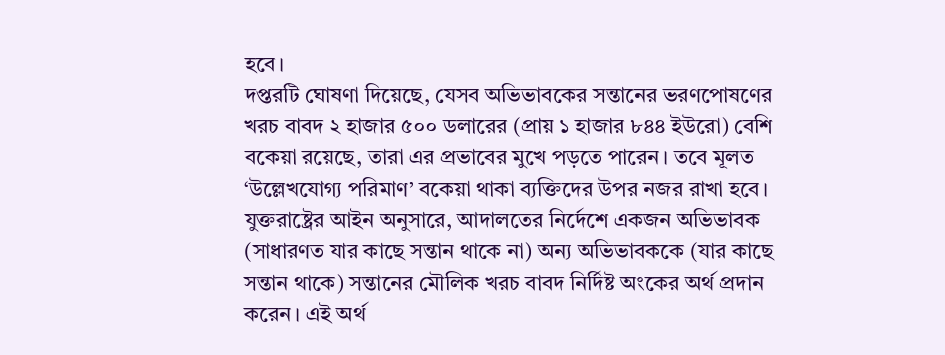হবে।
দপ্তরটি ঘোষণা দিয়েছে, যেসব অভিভাবকের সন্তানের ভরণপোষণের খরচ বাবদ ২ হাজার ৫০০ ডলারের (প্রায় ১ হাজার ৮৪৪ ইউরো) বেশি বকেয়া রয়েছে, তারা এর প্রভাবের মুখে পড়তে পারেন। তবে মূলত ‘উল্লেখযোগ্য পরিমাণ’ বকেয়া থাকা ব্যক্তিদের উপর নজর রাখা হবে।
যুক্তরাষ্ট্রের আইন অনুসারে, আদালতের নির্দেশে একজন অভিভাবক (সাধারণত যার কাছে সন্তান থাকে না) অন্য অভিভাবককে (যার কাছে সন্তান থাকে) সন্তানের মৌলিক খরচ বাবদ নির্দিষ্ট অংকের অর্থ প্রদান করেন। এই অর্থ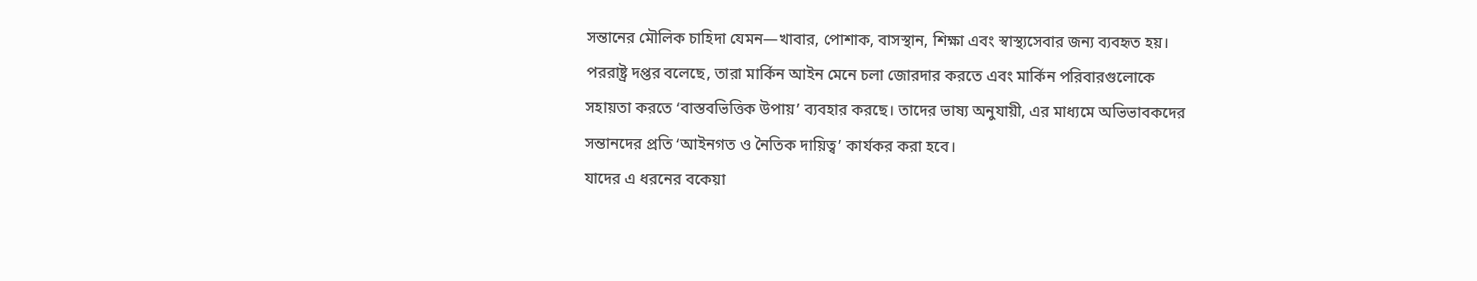সন্তানের মৌলিক চাহিদা যেমন—খাবার, পোশাক, বাসস্থান, শিক্ষা এবং স্বাস্থ্যসেবার জন্য ব্যবহৃত হয়।
পররাষ্ট্র দপ্তর বলেছে, তারা মার্কিন আইন মেনে চলা জোরদার করতে এবং মার্কিন পরিবারগুলোকে সহায়তা করতে ‘বাস্তবভিত্তিক উপায়’ ব্যবহার করছে। তাদের ভাষ্য অনুযায়ী, এর মাধ্যমে অভিভাবকদের সন্তানদের প্রতি ‘আইনগত ও নৈতিক দায়িত্ব’ কার্যকর করা হবে।
যাদের এ ধরনের বকেয়া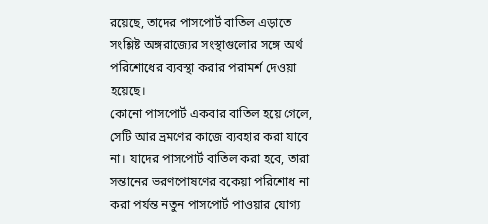রয়েছে, তাদের পাসপোর্ট বাতিল এড়াতে সংশ্লিষ্ট অঙ্গরাজ্যের সংস্থাগুলোর সঙ্গে অর্থ পরিশোধের ব্যবস্থা করার পরামর্শ দেওয়া হয়েছে।
কোনো পাসপোর্ট একবার বাতিল হয়ে গেলে, সেটি আর ভ্রমণের কাজে ব্যবহার করা যাবে না। যাদের পাসপোর্ট বাতিল করা হবে, তারা সন্তানের ভরণপোষণের বকেয়া পরিশোধ না করা পর্যন্ত নতুন পাসপোর্ট পাওয়ার যোগ্য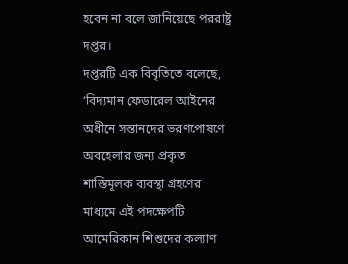হবেন না বলে জানিয়েছে পররাষ্ট্র দপ্তর।
দপ্তরটি এক বিবৃতিতে বলেছে, ‘বিদ্যমান ফেডারেল আইনের অধীনে সন্তানদের ভরণপোষণে অবহেলার জন্য প্রকৃত শাস্তিমূলক ব্যবস্থা গ্রহণের মাধ্যমে এই পদক্ষেপটি আমেরিকান শিশুদের কল্যাণ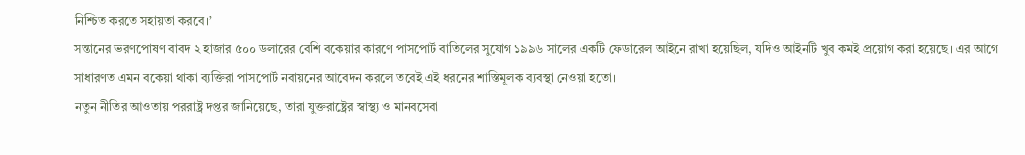নিশ্চিত করতে সহায়তা করবে।’
সন্তানের ভরণপোষণ বাবদ ২ হাজার ৫০০ ডলারের বেশি বকেয়ার কারণে পাসপোর্ট বাতিলের সুযোগ ১৯৯৬ সালের একটি ফেডারেল আইনে রাখা হয়েছিল, যদিও আইনটি খুব কমই প্রয়োগ করা হয়েছে। এর আগে সাধারণত এমন বকেয়া থাকা ব্যক্তিরা পাসপোর্ট নবায়নের আবেদন করলে তবেই এই ধরনের শাস্তিমূলক ব্যবস্থা নেওয়া হতো।
নতুন নীতির আওতায় পররাষ্ট্র দপ্তর জানিয়েছে, তারা যুক্তরাষ্ট্রের স্বাস্থ্য ও মানবসেবা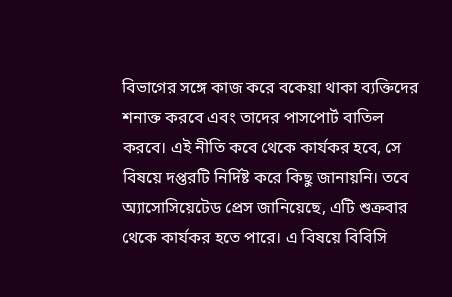বিভাগের সঙ্গে কাজ করে বকেয়া থাকা ব্যক্তিদের শনাক্ত করবে এবং তাদের পাসপোর্ট বাতিল করবে। এই নীতি কবে থেকে কার্যকর হবে, সে বিষয়ে দপ্তরটি নির্দিষ্ট করে কিছু জানায়নি। তবে অ্যাসোসিয়েটেড প্রেস জানিয়েছে, এটি শুক্রবার থেকে কার্যকর হতে পারে। এ বিষয়ে বিবিসি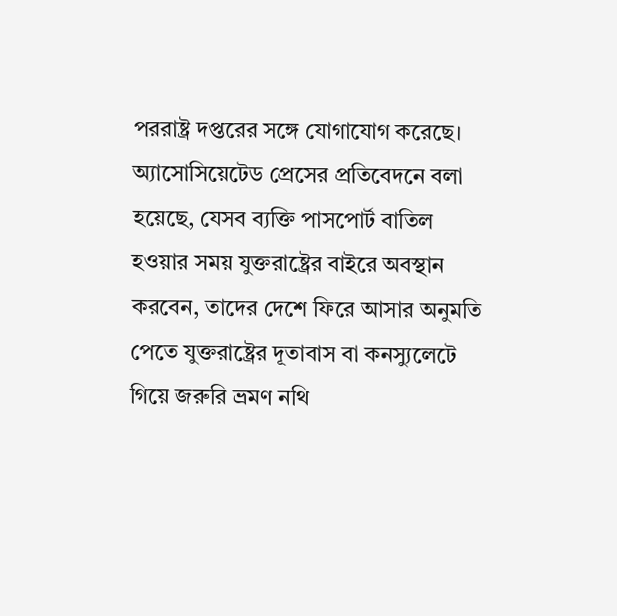পররাষ্ট্র দপ্তরের সঙ্গে যোগাযোগ করেছে।
অ্যাসোসিয়েটেড প্রেসের প্রতিবেদনে বলা হয়েছে, যেসব ব্যক্তি পাসপোর্ট বাতিল হওয়ার সময় যুক্তরাষ্ট্রের বাইরে অবস্থান করবেন, তাদের দেশে ফিরে আসার অনুমতি পেতে যুক্তরাষ্ট্রের দূতাবাস বা কনস্যুলেটে গিয়ে জরুরি ভ্রমণ নথি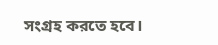সংগ্রহ করতে হবে।